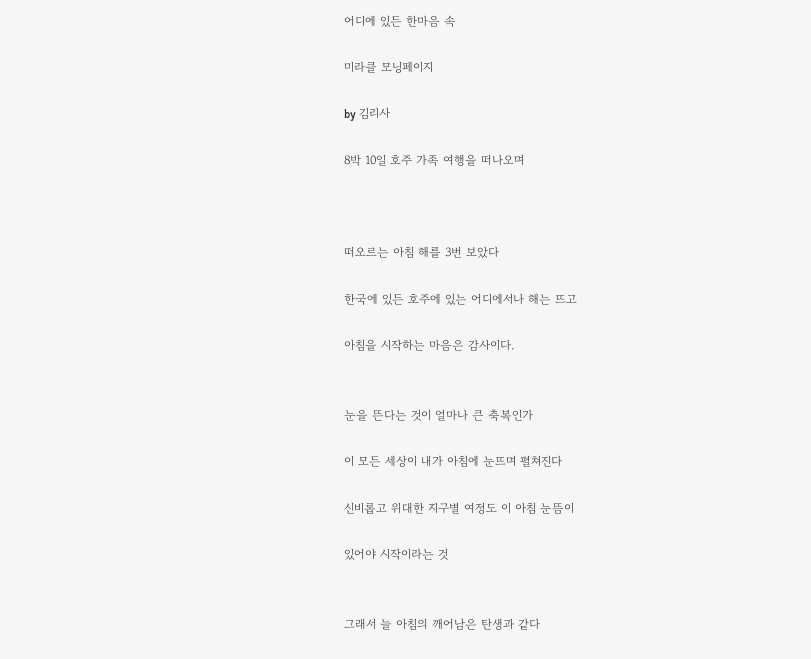어디에 있든 한마음 속

미라클 모닝페이지

by 김리사

8박 10일 호주 가족 여행을 떠나오며



떠오르는 아침 해를 3번 보았다

한국에 있든 호주에 있는 어디에서나 해는 뜨고

아침을 시작하는 마음은 감사이다.


눈을 뜬다는 것이 얼마나 큰 축복인가

이 모든 세상이 내가 아침에 눈뜨며 펼쳐진다

신비롭고 위대한 지구별 여정도 이 아침 눈뜸이

있어야 시작이라는 것


그래서 늘 아침의 깨어남은 탄생과 같다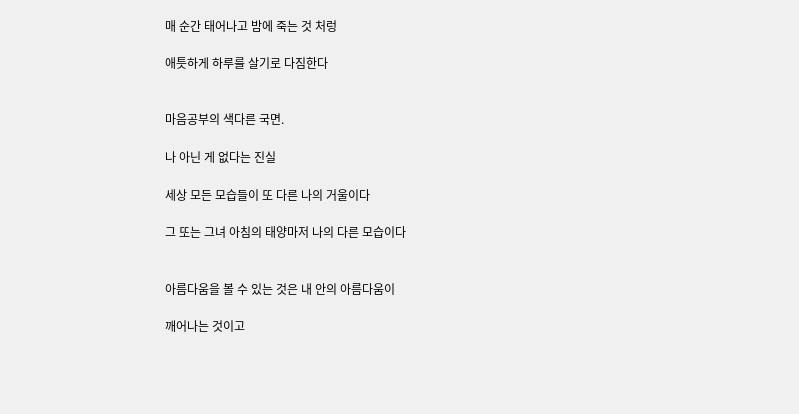매 순간 태어나고 밤에 죽는 것 처렁

애틋하게 하루를 살기로 다짐한다


마음공부의 색다른 국면.

나 아닌 게 없다는 진실

세상 모든 모습들이 또 다른 나의 거울이다

그 또는 그녀 아침의 태양마저 나의 다른 모습이다


아름다움을 볼 수 있는 것은 내 안의 아름다움이

깨어나는 것이고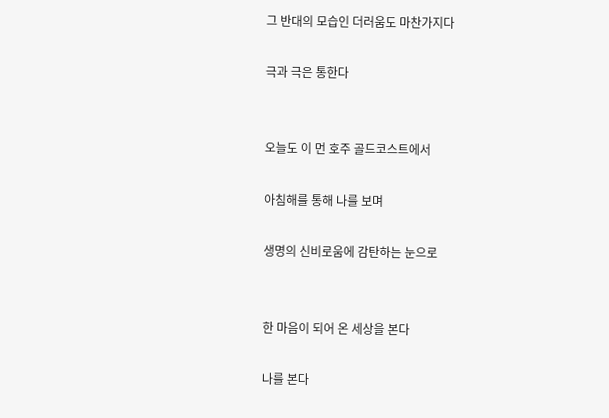그 반대의 모습인 더러움도 마찬가지다

극과 극은 통한다


오늘도 이 먼 호주 골드코스트에서

아침해를 통해 나를 보며

생명의 신비로움에 감탄하는 눈으로


한 마음이 되어 온 세상을 본다

나를 본다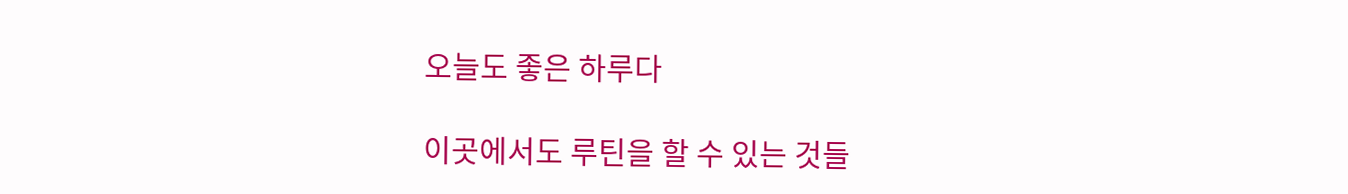오늘도 좋은 하루다

이곳에서도 루틴을 할 수 있는 것들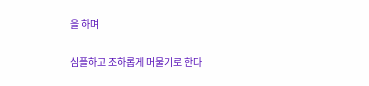을 하며

심플하고 조하롭게 머물기로 한다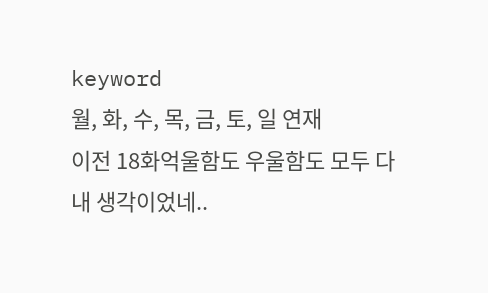keyword
월, 화, 수, 목, 금, 토, 일 연재
이전 18화억울함도 우울함도 모두 다 내 생각이었네..